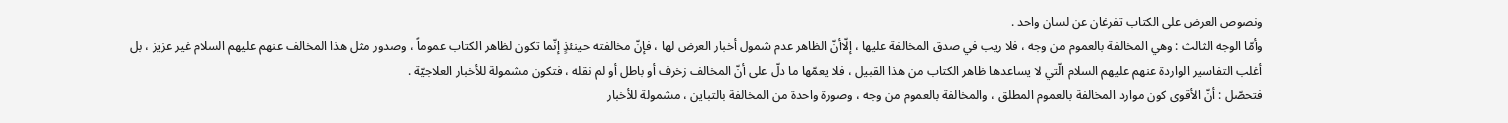ونصوص العرض على الكتاب تفرغان عن لسان واحد .
وأمّا الوجه الثالث : وهي المخالفة بالعموم من وجه ، فلا ريب في صدق المخالفة عليها ، إلّاأنّ الظاهر عدم شمول أخبار العرض لها ، فإنّ مخالفته حينئذٍ إنّما تكون لظاهر الكتاب عموماً ، وصدور مثل هذا المخالف عنهم عليهم السلام غير عزيز ، بل أغلب التفاسير الواردة عنهم عليهم السلام الّتي لا يساعدها ظاهر الكتاب من هذا القبيل ، فلا يعمّها ما دلّ على أنّ المخالف زخرف أو باطل أو لم نقله ، فتكون مشمولة للأخبار العلاجيّة .
فتحصّل : أنّ الأقوى كون موارد المخالفة بالعموم المطلق ، والمخالفة بالعموم من وجه ، وصورة واحدة من المخالفة بالتباين ، مشمولة للأخبار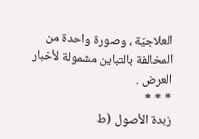العلاجيّة ، وصورة واحدة من المخالفة بالتباين مشمولة لأخبار العرض .
* * *
زبدة الأصول (ط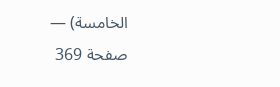الخامسة) — صفحة 369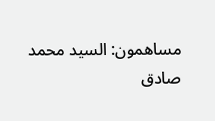مساهمون: السيد محمد صادق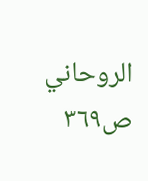الروحاني
ص٣٦٩